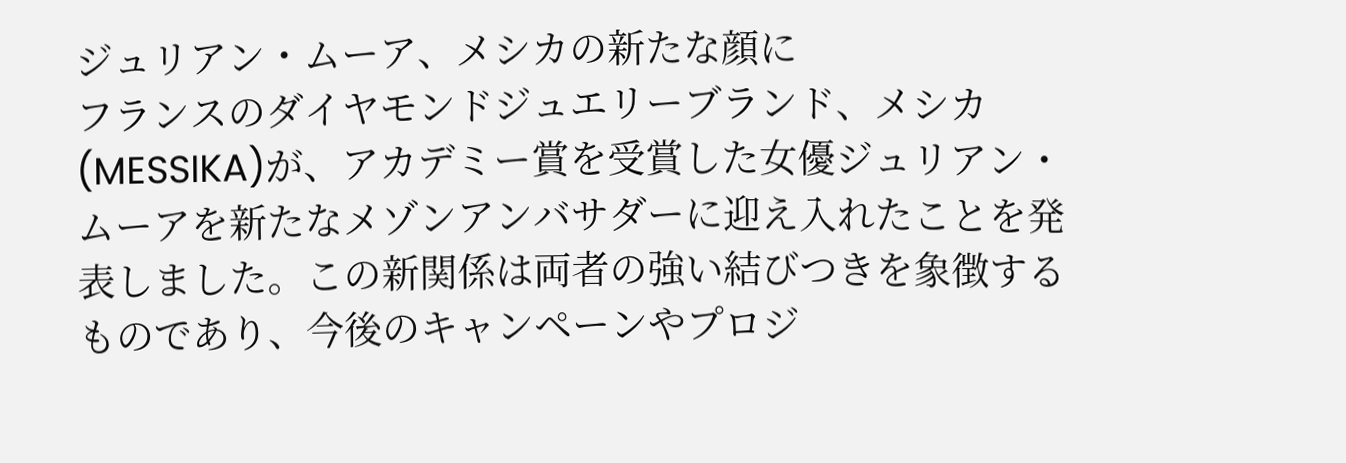ジュリアン・ムーア、メシカの新たな顔に
フランスのダイヤモンドジュエリーブランド、メシカ(MESSIKA)が、アカデミー賞を受賞した女優ジュリアン・ムーアを新たなメゾンアンバサダーに迎え入れたことを発表しました。この新関係は両者の強い結びつきを象徴するものであり、今後のキャンペーンやプロジ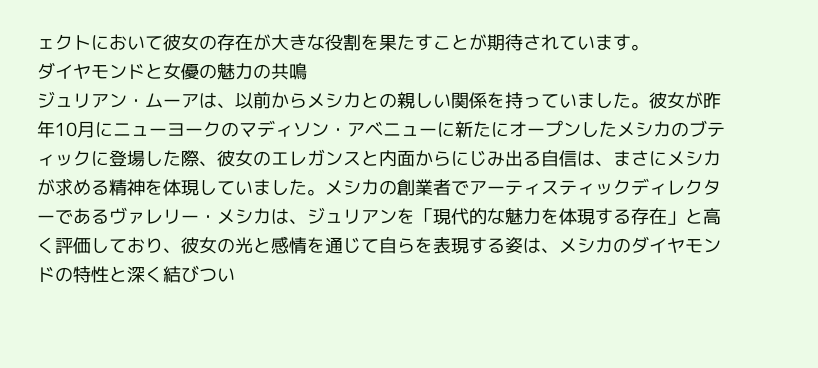ェクトにおいて彼女の存在が大きな役割を果たすことが期待されています。
ダイヤモンドと女優の魅力の共鳴
ジュリアン・ムーアは、以前からメシカとの親しい関係を持っていました。彼女が昨年10月にニューヨークのマディソン・アベニューに新たにオープンしたメシカのブティックに登場した際、彼女のエレガンスと内面からにじみ出る自信は、まさにメシカが求める精神を体現していました。メシカの創業者でアーティスティックディレクターであるヴァレリー・メシカは、ジュリアンを「現代的な魅力を体現する存在」と高く評価しており、彼女の光と感情を通じて自らを表現する姿は、メシカのダイヤモンドの特性と深く結びつい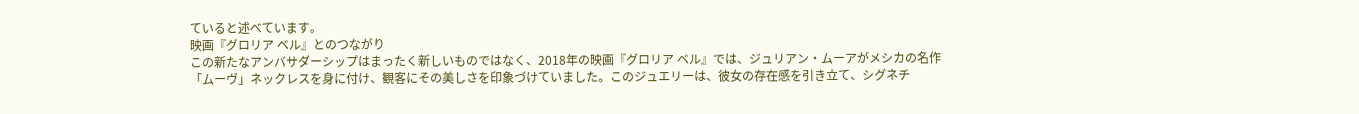ていると述べています。
映画『グロリア ベル』とのつながり
この新たなアンバサダーシップはまったく新しいものではなく、2018年の映画『グロリア ベル』では、ジュリアン・ムーアがメシカの名作「ムーヴ」ネックレスを身に付け、観客にその美しさを印象づけていました。このジュエリーは、彼女の存在感を引き立て、シグネチ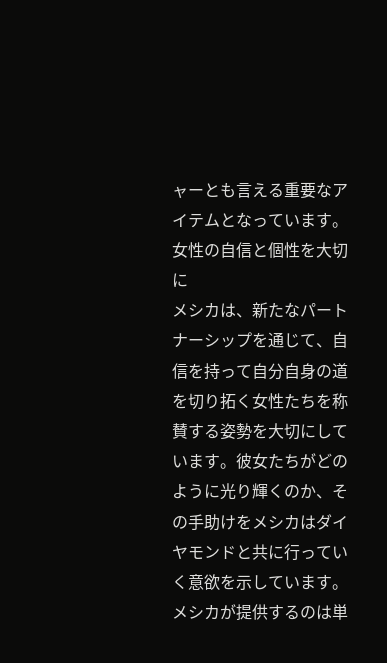ャーとも言える重要なアイテムとなっています。
女性の自信と個性を大切に
メシカは、新たなパートナーシップを通じて、自信を持って自分自身の道を切り拓く女性たちを称賛する姿勢を大切にしています。彼女たちがどのように光り輝くのか、その手助けをメシカはダイヤモンドと共に行っていく意欲を示しています。メシカが提供するのは単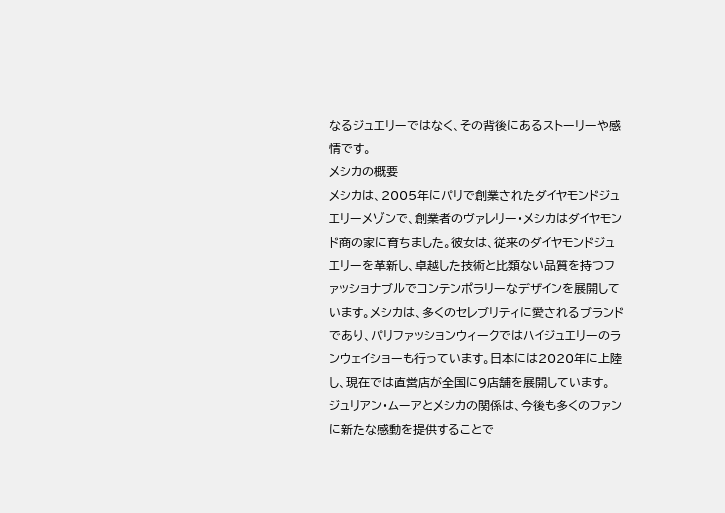なるジュエリーではなく、その背後にあるストーリーや感情です。
メシカの概要
メシカは、2005年にパリで創業されたダイヤモンドジュエリーメゾンで、創業者のヴァレリー・メシカはダイヤモンド商の家に育ちました。彼女は、従来のダイヤモンドジュエリーを革新し、卓越した技術と比類ない品質を持つファッショナブルでコンテンポラリーなデザインを展開しています。メシカは、多くのセレブリティに愛されるブランドであり、パリファッションウィークではハイジュエリーのランウェイショーも行っています。日本には2020年に上陸し、現在では直営店が全国に9店舗を展開しています。
ジュリアン・ムーアとメシカの関係は、今後も多くのファンに新たな感動を提供することで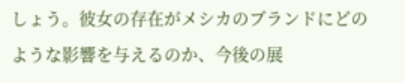しょう。彼女の存在がメシカのブランドにどのような影響を与えるのか、今後の展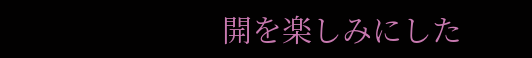開を楽しみにした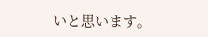いと思います。